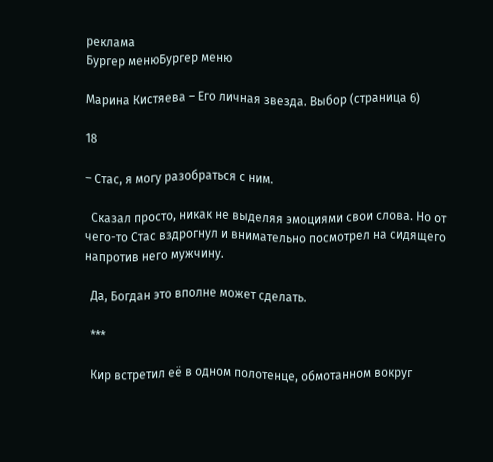реклама
Бургер менюБургер меню

Марина Кистяева – Его личная звезда. Выбор (страница 6)

18

– Стас, я могу разобраться с ним.

  Сказал просто, никак не выделяя эмоциями свои слова. Но от чего-то Стас вздрогнул и внимательно посмотрел на сидящего напротив него мужчину.

  Да, Богдан это вполне может сделать.

  ***

  Кир встретил её в одном полотенце, обмотанном вокруг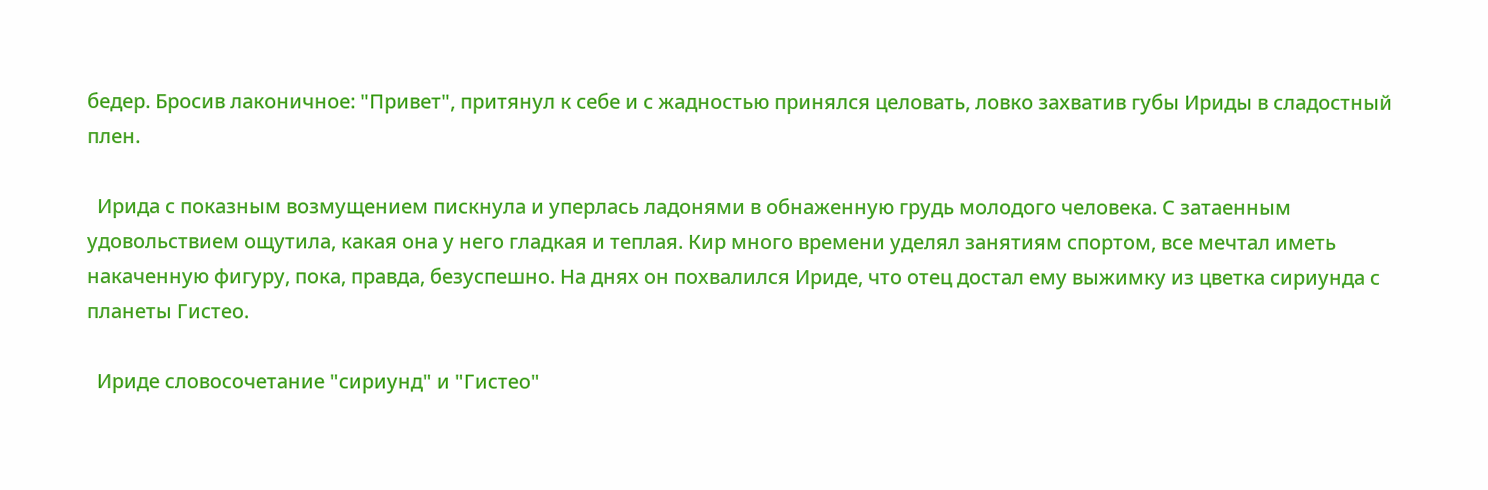бедер. Бросив лаконичное: "Привет", притянул к себе и с жадностью принялся целовать, ловко захватив губы Ириды в сладостный плен.

  Ирида с показным возмущением пискнула и уперлась ладонями в обнаженную грудь молодого человека. С затаенным удовольствием ощутила, какая она у него гладкая и теплая. Кир много времени уделял занятиям спортом, все мечтал иметь накаченную фигуру, пока, правда, безуспешно. На днях он похвалился Ириде, что отец достал ему выжимку из цветка сириунда с планеты Гистео.

  Ириде словосочетание "сириунд" и "Гистео"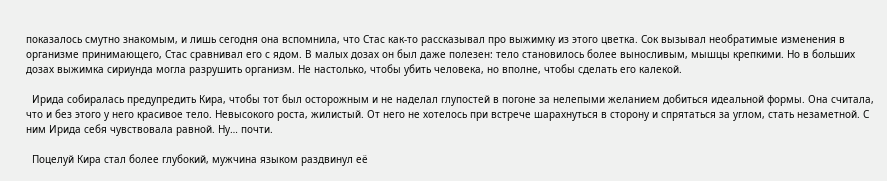показалось смутно знакомым, и лишь сегодня она вспомнила, что Стас как-то рассказывал про выжимку из этого цветка. Сок вызывал необратимые изменения в организме принимающего, Стас сравнивал его с ядом. В малых дозах он был даже полезен: тело становилось более выносливым, мышцы крепкими. Но в больших дозах выжимка сириунда могла разрушить организм. Не настолько, чтобы убить человека, но вполне, чтобы сделать его калекой.

  Ирида собиралась предупредить Кира, чтобы тот был осторожным и не наделал глупостей в погоне за нелепыми желанием добиться идеальной формы. Она считала, что и без этого у него красивое тело. Невысокого роста, жилистый. От него не хотелось при встрече шарахнуться в сторону и спрятаться за углом, стать незаметной. С ним Ирида себя чувствовала равной. Ну… почти.

  Поцелуй Кира стал более глубокий, мужчина языком раздвинул её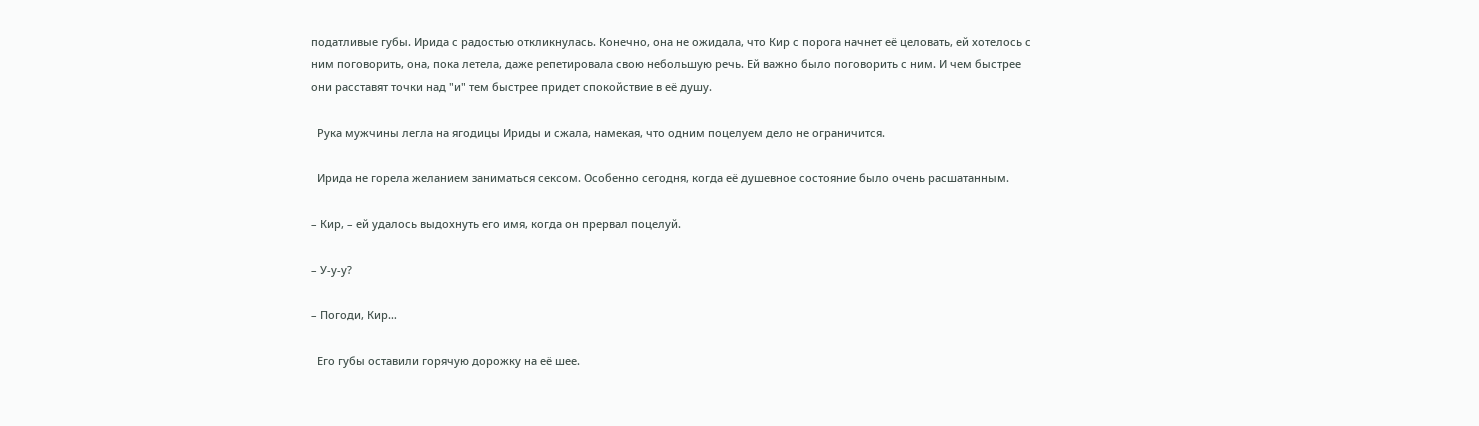податливые губы. Ирида с радостью откликнулась. Конечно, она не ожидала, что Кир с порога начнет её целовать, ей хотелось с ним поговорить, она, пока летела, даже репетировала свою небольшую речь. Ей важно было поговорить с ним. И чем быстрее они расставят точки над "и" тем быстрее придет спокойствие в её душу.

  Рука мужчины легла на ягодицы Ириды и сжала, намекая, что одним поцелуем дело не ограничится.

  Ирида не горела желанием заниматься сексом. Особенно сегодня, когда её душевное состояние было очень расшатанным.

– Кир, – ей удалось выдохнуть его имя, когда он прервал поцелуй.

– У-у-у?

– Погоди, Кир…

  Его губы оставили горячую дорожку на её шее.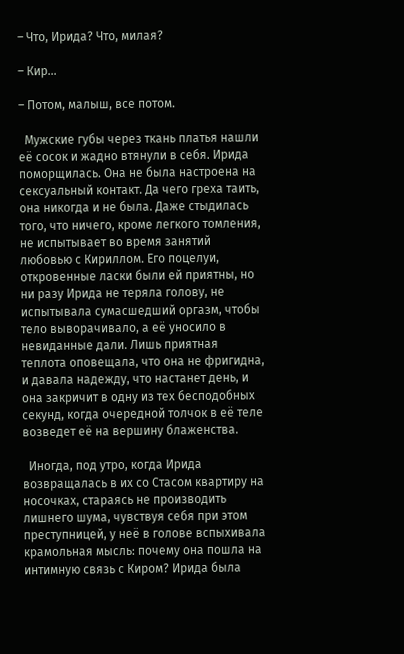– Что, Ирида? Что, милая?

– Кир…

– Потом, малыш, все потом.

  Мужские губы через ткань платья нашли её сосок и жадно втянули в себя. Ирида поморщилась. Она не была настроена на сексуальный контакт. Да чего греха таить, она никогда и не была. Даже стыдилась того, что ничего, кроме легкого томления, не испытывает во время занятий любовью с Кириллом. Его поцелуи, откровенные ласки были ей приятны, но ни разу Ирида не теряла голову, не испытывала сумасшедший оргазм, чтобы тело выворачивало, а её уносило в невиданные дали. Лишь приятная теплота оповещала, что она не фригидна, и давала надежду, что настанет день, и она закричит в одну из тех бесподобных секунд, когда очередной толчок в её теле возведет её на вершину блаженства.

  Иногда, под утро, когда Ирида возвращалась в их со Стасом квартиру на носочках, стараясь не производить лишнего шума, чувствуя себя при этом преступницей, у неё в голове вспыхивала крамольная мысль: почему она пошла на интимную связь с Киром? Ирида была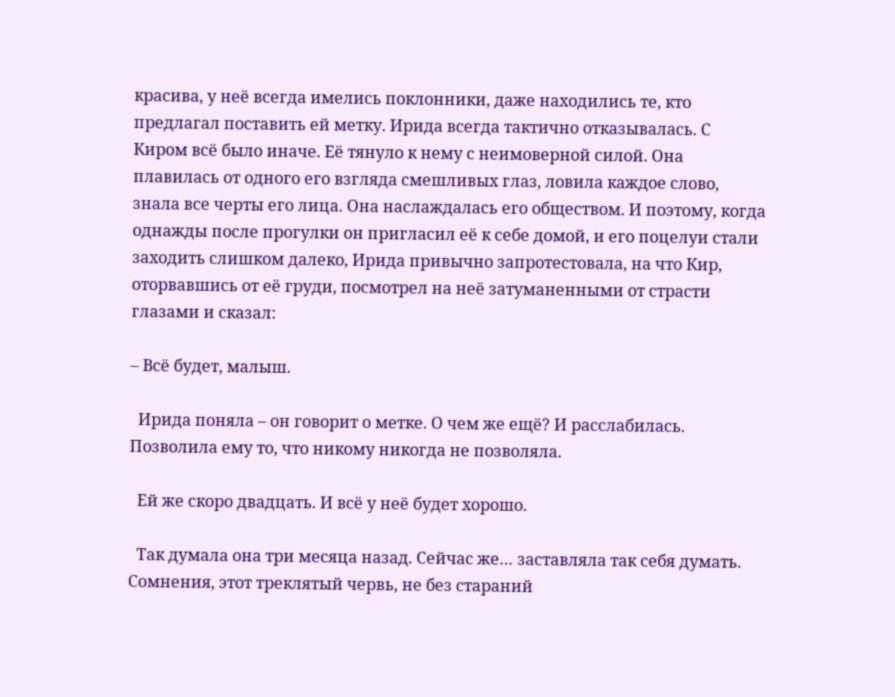красива, у неё всегда имелись поклонники, даже находились те, кто предлагал поставить ей метку. Ирида всегда тактично отказывалась. С Киром всё было иначе. Её тянуло к нему с неимоверной силой. Она плавилась от одного его взгляда смешливых глаз, ловила каждое слово, знала все черты его лица. Она наслаждалась его обществом. И поэтому, когда однажды после прогулки он пригласил её к себе домой, и его поцелуи стали заходить слишком далеко, Ирида привычно запротестовала, на что Кир, оторвавшись от её груди, посмотрел на неё затуманенными от страсти глазами и сказал:

– Всё будет, малыш.

  Ирида поняла – он говорит о метке. О чем же ещё? И расслабилась. Позволила ему то, что никому никогда не позволяла.

  Ей же скоро двадцать. И всё у неё будет хорошо.

  Так думала она три месяца назад. Сейчас же… заставляла так себя думать. Сомнения, этот треклятый червь, не без стараний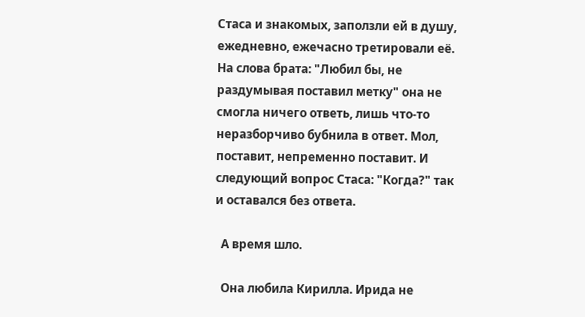Стаса и знакомых, заползли ей в душу, ежедневно, ежечасно третировали её. На слова брата: "Любил бы, не раздумывая поставил метку" она не смогла ничего ответь, лишь что-то неразборчиво бубнила в ответ. Мол, поставит, непременно поставит. И следующий вопрос Стаса: "Когда?" так и оставался без ответа.

  А время шло.

  Она любила Кирилла. Ирида не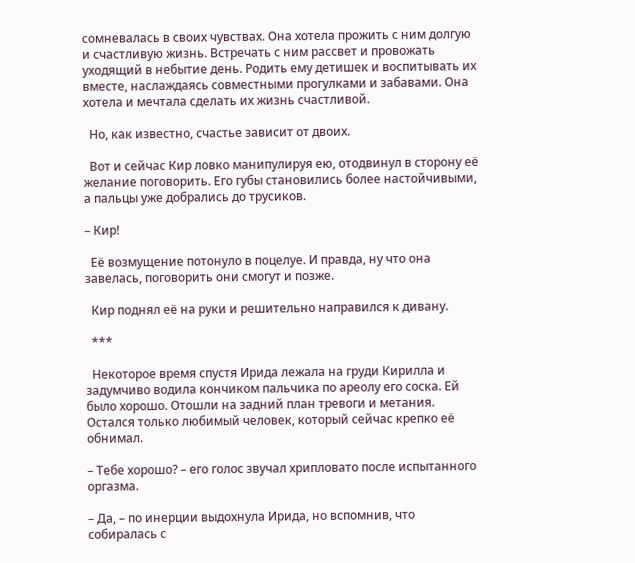сомневалась в своих чувствах. Она хотела прожить с ним долгую и счастливую жизнь. Встречать с ним рассвет и провожать уходящий в небытие день. Родить ему детишек и воспитывать их вместе, наслаждаясь совместными прогулками и забавами. Она хотела и мечтала сделать их жизнь счастливой.

  Но, как известно, счастье зависит от двоих.

  Вот и сейчас Кир ловко манипулируя ею, отодвинул в сторону её желание поговорить. Его губы становились более настойчивыми, а пальцы уже добрались до трусиков.

– Кир!

  Её возмущение потонуло в поцелуе. И правда, ну что она завелась, поговорить они смогут и позже.

  Кир поднял её на руки и решительно направился к дивану.

  ***

  Некоторое время спустя Ирида лежала на груди Кирилла и задумчиво водила кончиком пальчика по ареолу его соска. Ей было хорошо. Отошли на задний план тревоги и метания. Остался только любимый человек, который сейчас крепко её обнимал.

– Тебе хорошо? – его голос звучал хрипловато после испытанного оргазма.

– Да, – по инерции выдохнула Ирида, но вспомнив, что собиралась с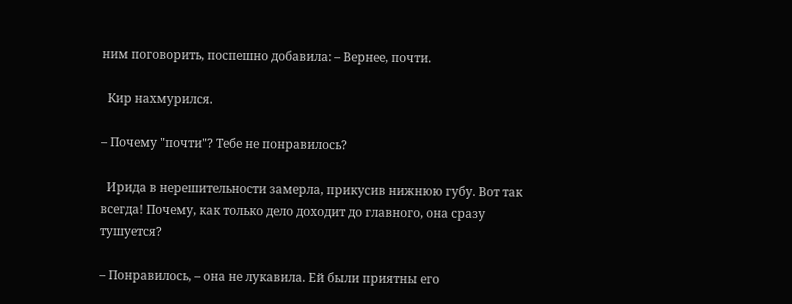ним поговорить, поспешно добавила: – Вернее, почти.

  Кир нахмурился.

– Почему "почти"? Тебе не понравилось?

  Ирида в нерешительности замерла, прикусив нижнюю губу. Вот так всегда! Почему, как только дело доходит до главного, она сразу тушуется?

– Понравилось, – она не лукавила. Ей были приятны его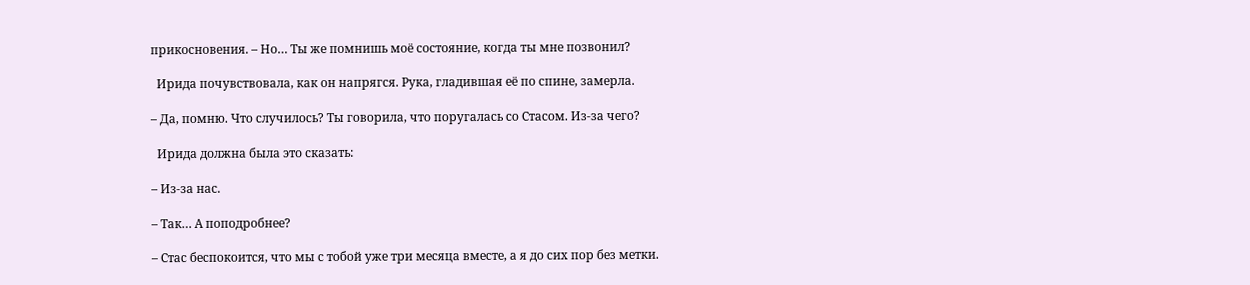прикосновения. – Но… Ты же помнишь моё состояние, когда ты мне позвонил?

  Ирида почувствовала, как он напрягся. Рука, гладившая её по спине, замерла.

– Да, помню. Что случилось? Ты говорила, что поругалась со Стасом. Из-за чего?

  Ирида должна была это сказать:

– Из-за нас.

– Так… А поподробнее?

– Стас беспокоится, что мы с тобой уже три месяца вместе, а я до сих пор без метки.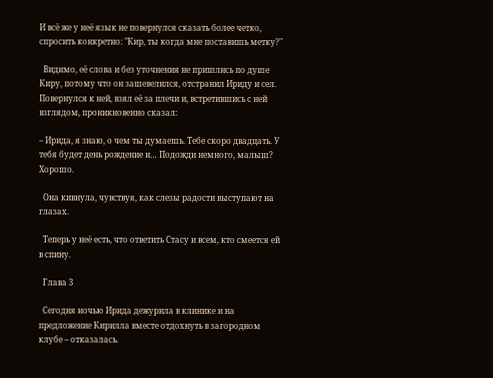И всё же у неё язык не повернулся сказать более четко, спросить конкретно: "Кир, ты когда мне поставишь метку?"

  Видимо, её слова и без уточнения не пришлись по душе Киру, потому что он зашевелился, отстранил Ириду и сел. Повернулся к ней, взял её за плечи и, встретившись с ней взглядом, проникновенно сказал:

– Ирида, я знаю, о чем ты думаешь. Тебе скоро двадцать. У тебя будет день рождение и… Подожди немного, малыш? Хорошо.

  Она кивнула, чувствуя, как слезы радости выступают на глазах.

  Теперь у неё есть, что ответить Стасу и всем, кто смеется ей в спину.

  Глава 3

  Сегодня ночью Ирида дежурила в клинике и на предложение Кирилла вместе отдохнуть в загородном клубе – отказалась.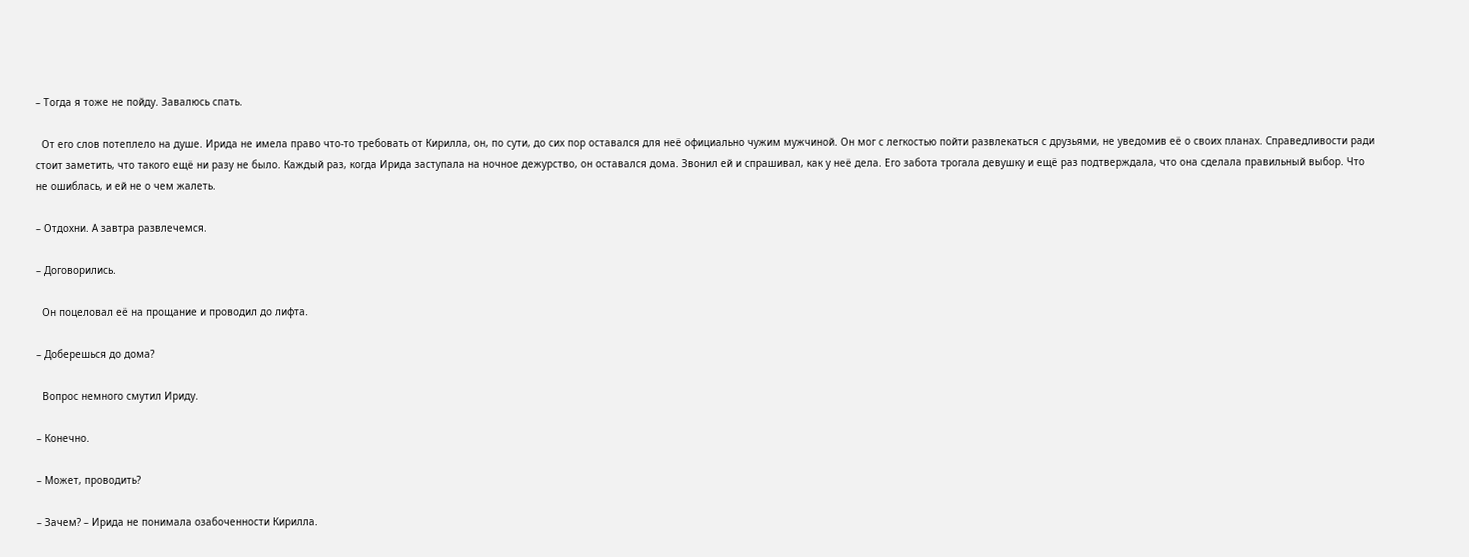– Тогда я тоже не пойду. Завалюсь спать.

  От его слов потеплело на душе. Ирида не имела право что-то требовать от Кирилла, он, по сути, до сих пор оставался для неё официально чужим мужчиной. Он мог с легкостью пойти развлекаться с друзьями, не уведомив её о своих планах. Справедливости ради стоит заметить, что такого ещё ни разу не было. Каждый раз, когда Ирида заступала на ночное дежурство, он оставался дома. Звонил ей и спрашивал, как у неё дела. Его забота трогала девушку и ещё раз подтверждала, что она сделала правильный выбор. Что не ошиблась, и ей не о чем жалеть.

– Отдохни. А завтра развлечемся.

– Договорились.

  Он поцеловал её на прощание и проводил до лифта.

– Доберешься до дома?

  Вопрос немного смутил Ириду.

– Конечно.

– Может, проводить?

– Зачем? – Ирида не понимала озабоченности Кирилла.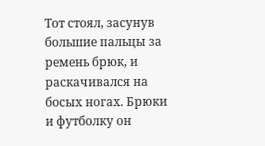Тот стоял, засунув большие пальцы за ремень брюк, и раскачивался на босых ногах. Брюки и футболку он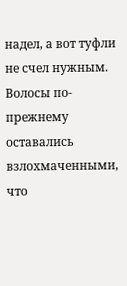надел, а вот туфли не счел нужным. Волосы по-прежнему оставались взлохмаченными, что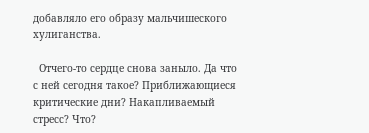добавляло его образу мальчишеского хулиганства.

  Отчего-то сердце снова заныло. Да что с ней сегодня такое? Приближающиеся критические дни? Накапливаемый стресс? Что?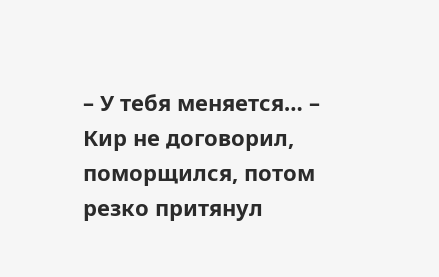– У тебя меняется… – Кир не договорил, поморщился, потом резко притянул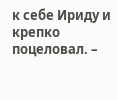к себе Ириду и крепко поцеловал. –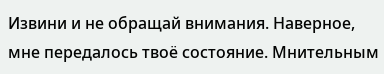Извини и не обращай внимания. Наверное, мне передалось твоё состояние. Мнительным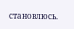становлюсь.